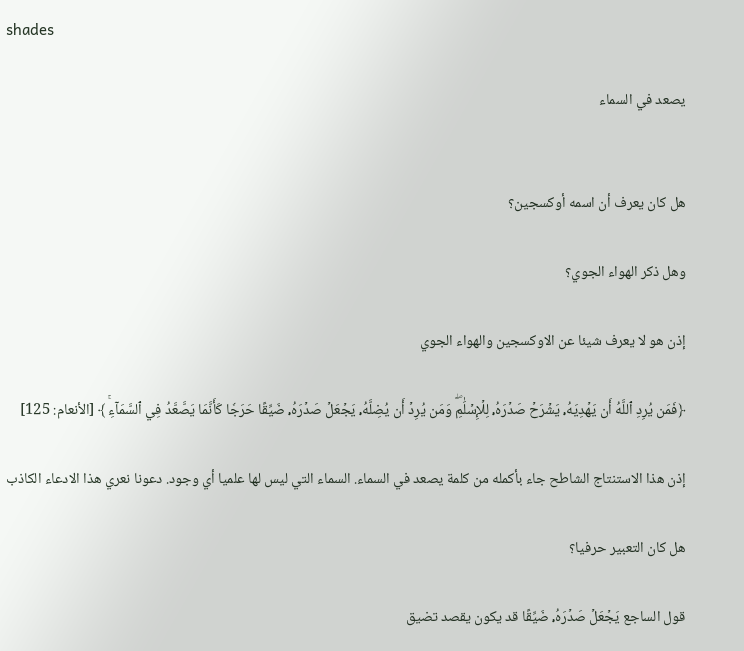shades

يصعد في السماء


هل كان يعرف أن اسمه أوكسجين؟

وهل ذكر الهواء الجوي؟

إذن هو لا يعرف شيئا عن الاوكسجين والهواء الجوي

﴿فَمَن يُرِدِ ٱللَّهُ أَن يَهۡدِيَهُۥ يَشۡرَحۡ صَدۡرَهُۥ لِلۡإِسۡلَٰمِۖ وَمَن يُرِدۡ أَن يُضِلَّهُۥ يَجۡعَلۡ صَدۡرَهُۥ ضَيِّقًا حَرَجٗا كَأَنَّمَا يَصَّعَّدُ فِي ٱلسَّمَآءِۚ ﴾ [الأنعام: 125]

إذن هذا الاستنتاج الشاطح جاء بأكمله من كلمة يصعد في السماء. السماء التي ليس لها علميا أي وجود. دعونا نعري هذا الادعاء الكاذب

هل كان التعبير حرفيا؟

قول الساجع يَجۡعَلۡ صَدۡرَهُۥ ضَيِّقًا قد يكون يقصد تضيق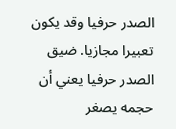الصدر حرفيا وقد يكون تعبيرا مجازيا. ضيق الصدر حرفيا يعني أن حجمه يصغر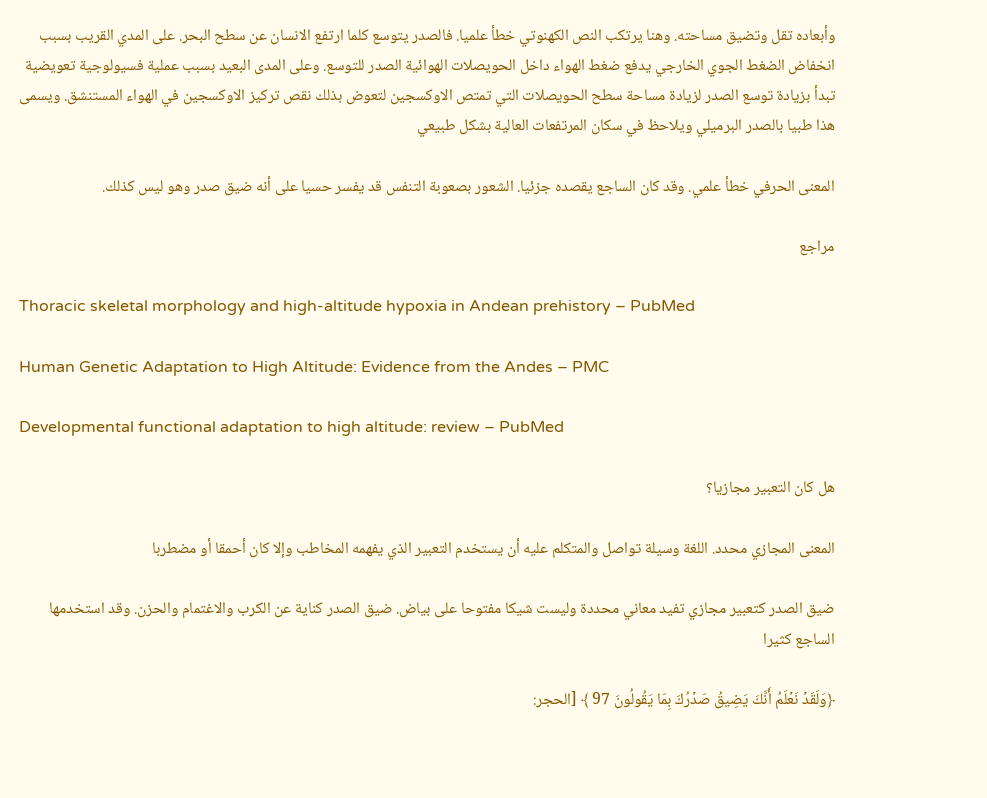وأبعاده تقل وتضيق مساحته. وهنا يرتكب النص الكهنوتي خطأ علميا. فالصدر يتوسع كلما ارتفع الانسان عن سطح البحر. على المدي القريب بسبب انخفاض الضغط الجوي الخارجي يدفع ضغط الهواء داخل الحويصلات الهوائية الصدر للتوسع. وعلى المدى البعيد بسبب عملية فسيولوجية تعويضية تبدأ بزيادة توسع الصدر لزيادة مساحة سطح الحويصلات التي تمتص الاوكسجين لتعوض بذلك نقص تركيز الاوكسجين في الهواء المستنشق. ويسمى هذا طبيا بالصدر البرميلي ويلاحظ في سكان المرتفعات العالية بشكل طبيعي

المعنى الحرفي خطأ علمي. وقد كان الساجع يقصده جزئيا. الشعور بصعوبة التنفس قد يفسر حسيا على أنه ضيق صدر وهو ليس كذلك.

مراجع

Thoracic skeletal morphology and high-altitude hypoxia in Andean prehistory – PubMed

Human Genetic Adaptation to High Altitude: Evidence from the Andes – PMC

Developmental functional adaptation to high altitude: review – PubMed

هل كان التعبير مجازيا؟

المعنى المجازي محدد. اللغة وسيلة تواصل والمتكلم عليه أن يستخدم التعبير الذي يفهمه المخاطب وإلا كان أحمقا أو مضطربا

ضيق الصدر كتعبير مجازي تفيد معاني محددة وليست شيكا مفتوحا على بياض. ضيق الصدر كناية عن الكرب والاغتمام والحزن. وقد استخدمها الساجع كثيرا

﴿وَلَقَدۡ نَعۡلَمُ أَنَّكَ يَضِيقُ صَدۡرُكَ بِمَا يَقُولُونَ 97 ﴾ [الحجر: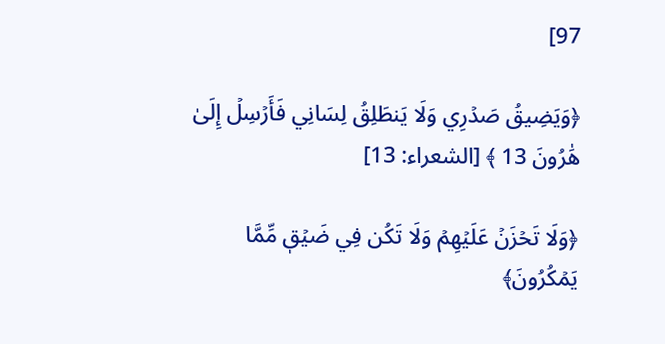97]

﴿وَيَضِيقُ صَدۡرِي وَلَا يَنطَلِقُ لِسَانِي فَأَرۡسِلۡ إِلَىٰ هَٰرُونَ 13 ﴾ [الشعراء: 13]

﴿وَلَا تَحۡزَنۡ عَلَيۡهِمۡ وَلَا تَكُن فِي ضَيۡقٖ مِّمَّا يَمۡكُرُونَ﴾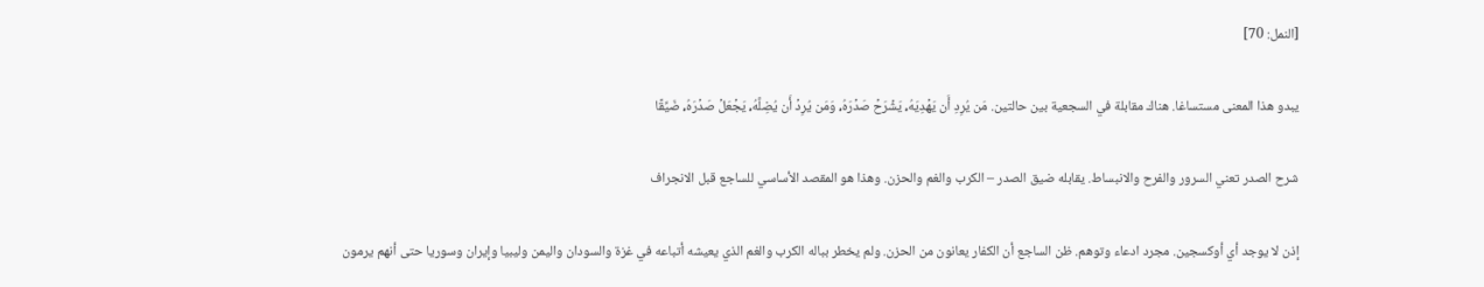[النمل: 70]

يبدو هذا المعنى مستساغا. هناك مقابلة في السجعية بين حالتين. مَن يُرِدِ أَن يَهۡدِيَهُۥ يَشۡرَحۡ صَدۡرَهُۥ وَمَن يُرِدۡ أَن يُضِلَّهُۥ يَجۡعَلۡ صَدۡرَهُۥ ضَيِّقًا

شرح الصدر تعني السرور والفرح والانبساط. يقابله ضيق الصدر – الكرب والغم والحزن. وهذا هو المقصد الأساسي للساجع قبل الانجراف

إذن لا يوجد أي أوكسجين. مجرد ادعاء وتوهم. ظن الساجع أن الكفار يعانون من الحزن. ولم يخطر بباله الكرب والغم الذي يعيشه أتباعه في غزة والسودان واليمن وليبيا وإيران وسوريا حتى أنهم يرمون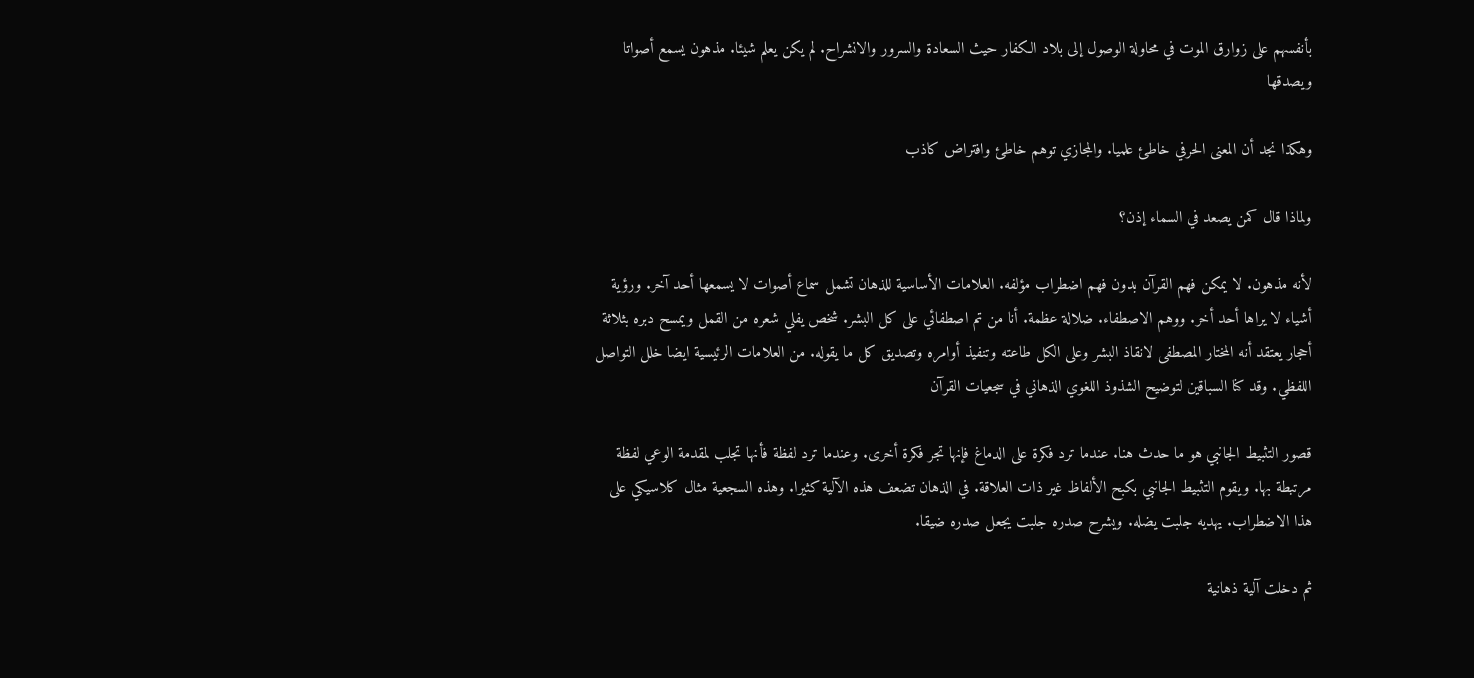بأنفسهم على زوارق الموت في محاولة الوصول إلى بلاد الكفار حيث السعادة والسرور والانشراح. لم يكن يعلم شيئا. مذهون يسمع أصواتا ويصدقها

وهكذا نجد أن المعنى الحرفي خاطئ علميا. والمجازي توهم خاطئ وافتراض كاذب

ولماذا قال كمن يصعد في السماء إذن؟

لأنه مذهون. لا يمكن فهم القرآن بدون فهم اضطراب مؤلفه. العلامات الأساسية للذهان تشمل سماع أصوات لا يسمعها أحد آخر. ورؤية أشياء لا يراها أحد أخر. ووهم الاصطفاء. ضلالة عظمة. أنا من تم اصطفائي على كل البشر. شخص يفلي شعره من القمل ويمسح دبره بثلاثة أحجار يعتقد أنه المختار المصطفى لانقاذ البشر وعلى الكل طاعته وتنفيذ أوامره وتصديق كل ما يقوله. من العلامات الرئيسية ايضا خلل التواصل اللفظي. وقد كنا السباقين لتوضيح الشذوذ اللغوي الذهاني في سجعيات القرآن

قصور التثبيط الجانبي هو ما حدث هنا. عندما ترد فكرة على الدماغ فإنها تجر فكرة أخرى. وعندما ترد لفظة فأنها تجلب لمقدمة الوعي لفظة مرتبطة بها. ويقوم التثبيط الجانبي بكبح الألفاظ غير ذات العلاقة. في الذهان تضعف هذه الآلية كثيرا. وهذه السجعية مثال كلاسيكي على هذا الاضطراب. يهديه جلبت يضله. ويشرح صدره جلبت يجعل صدره ضيقا.

ثم دخلت آلية ذهانية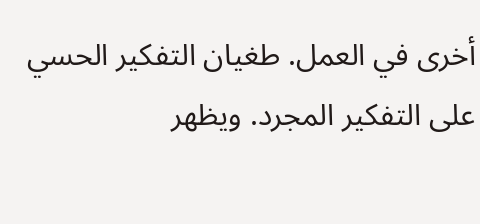أخرى في العمل. طغيان التفكير الحسي على التفكير المجرد. ويظهر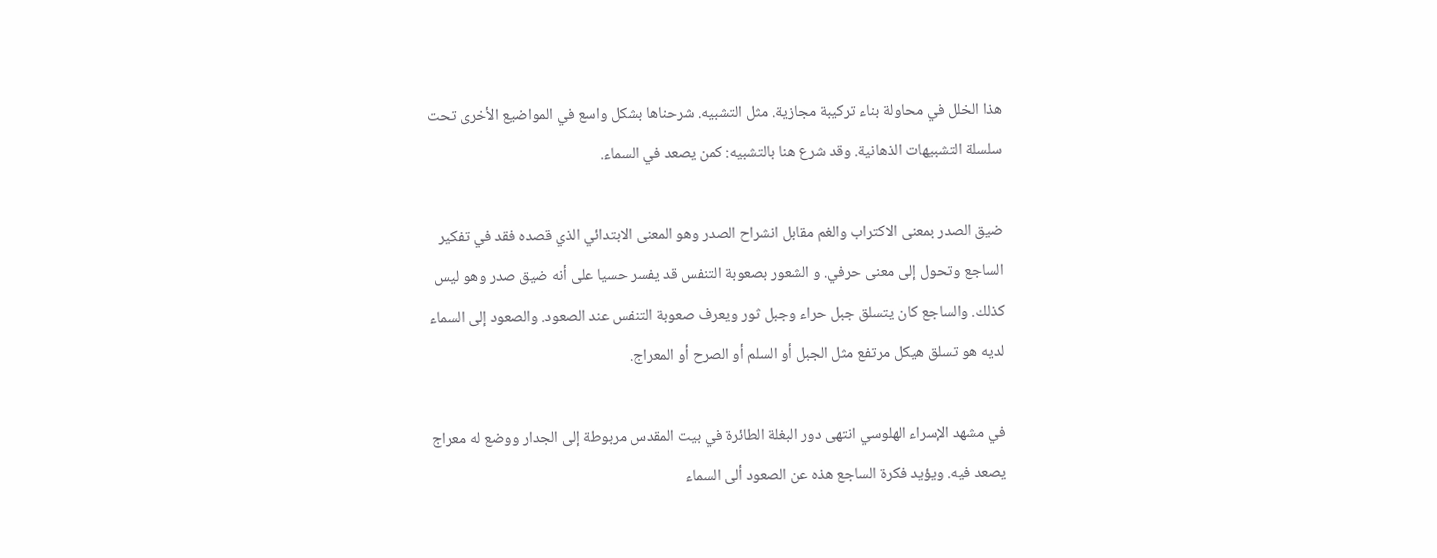هذا الخلل في محاولة بناء تركيبة مجازية. مثل التشبيه. شرحناها بشكل واسع في المواضيع الأخرى تحت سلسلة التشبيهات الذهانية. وقد شرع هنا بالتشبيه: كمن يصعد في السماء.

ضيق الصدر بمعنى الاكتراب والغم مقابل انشراح الصدر وهو المعنى الابتدائي الذي قصده فقد في تفكير الساجع وتحول إلى معنى حرفي. و الشعور بصعوبة التنفس قد يفسر حسيا على أنه ضيق صدر وهو ليس كذلك. والساجع كان يتسلق جبل حراء وجبل ثور ويعرف صعوبة التنفس عند الصعود. والصعود إلى السماء لديه هو تسلق هيكل مرتفع مثل الجبل أو السلم أو الصرح أو المعراج.

في مشهد الإسراء الهلوسي انتهى دور البغلة الطائرة في بيت المقدس مربوطة إلى الجدار ووضع له معراج يصعد فيه. ويؤيد فكرة الساجع هذه عن الصعود ألى السماء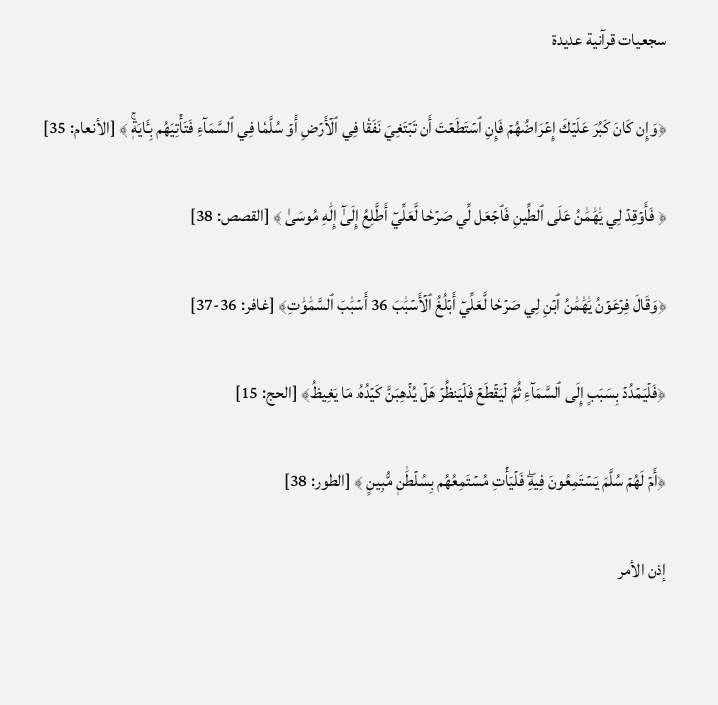سجعيات قرآنية عديدة

﴿وَإِن كَانَ كَبُرَ عَلَيۡكَ إِعۡرَاضُهُمۡ فَإِنِ ٱسۡتَطَعۡتَ أَن تَبۡتَغِيَ نَفَقٗا فِي ٱلۡأَرۡضِ أَوۡ سُلَّمٗا فِي ٱلسَّمَآءِ فَتَأۡتِيَهُم بِـَٔايَةٖۚ ﴾ [الأنعام: 35]

﴿ فَأَوۡقِدۡ لِي يَٰهَٰمَٰنُ عَلَى ٱلطِّينِ فَٱجۡعَل لِّي صَرۡحٗا لَّعَلِّيٓ أَطَّلِعُ إِلَىٰٓ إِلَٰهِ مُوسَىٰ ﴾ [القصص: 38]

﴿وَقَالَ فِرۡعَوۡنُ يَٰهَٰمَٰنُ ٱبۡنِ لِي صَرۡحٗا لَّعَلِّيٓ أَبۡلُغُ ٱلۡأَسۡبَٰبَ 36 أَسۡبَٰبَ ٱلسَّمَٰوَٰتِ﴾ [غافر: 36-37]

﴿فَلۡيَمۡدُدۡ بِسَبَبٍ إِلَى ٱلسَّمَآءِ ثُمَّ لۡيَقۡطَعۡ فَلۡيَنظُرۡ هَلۡ يُذۡهِبَنَّ كَيۡدُهُۥ مَا يَغِيظُ﴾ [الحج: 15]

﴿أَمۡ لَهُمۡ سُلَّمٞ يَسۡتَمِعُونَ فِيهِۖ فَلۡيَأۡتِ مُسۡتَمِعُهُم بِسُلۡطَٰنٖ مُّبِينٍ ﴾ [الطور: 38]

إذن الأمر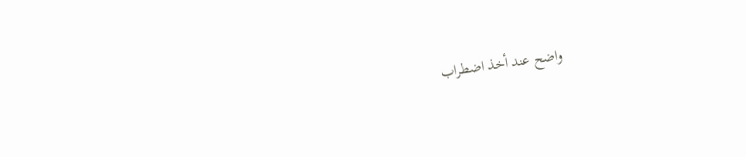واضح عند أخذ اضطراب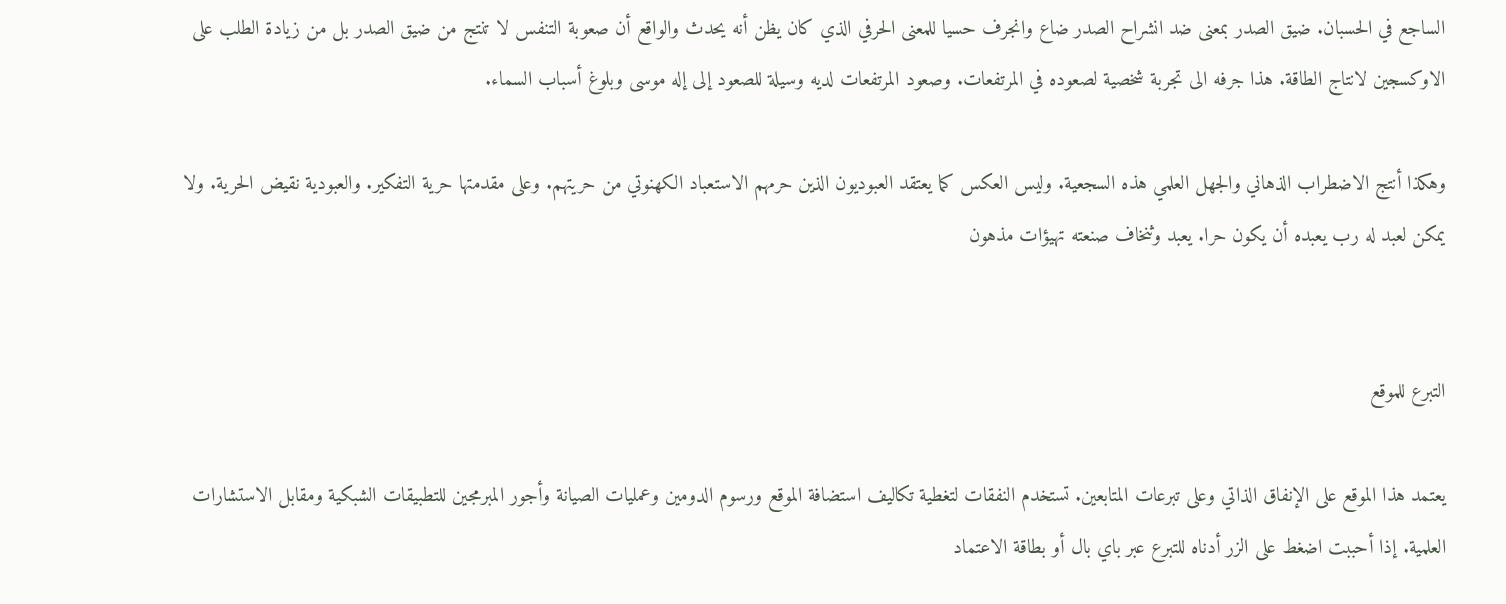الساجع في الحسبان. ضيق الصدر بمعنى ضد انشراح الصدر ضاع وانجرف حسيا للمعنى الحرفي الذي كان يظن أنه يحدث والواقع أن صعوبة التنفس لا تنتج من ضيق الصدر بل من زيادة الطلب على الاوكسجين لانتاج الطاقة. هذا جرفه الى تجربة شخصية لصعوده في المرتفعات. وصعود المرتفعات لديه وسيلة للصعود إلى إله موسى وبلوغ أسباب السماء.

وهكذا أنتج الاضطراب الذهاني والجهل العلمي هذه السجعية. وليس العكس كما يعتقد العبوديون الذين حرمهم الاستعباد الكهنوتي من حريتهم. وعلى مقدمتها حرية التفكير. والعبودية نقيض الحرية. ولا يمكن لعبد له رب يعبده أن يكون حرا. يعبد وثنخاف صنعته تهيؤات مذهون


التبرع للموقع

يعتمد هذا الموقع على الإنفاق الذاتي وعلى تبرعات المتابعين. تستخدم النفقات لتغطية تكاليف استضافة الموقع ورسوم الدومين وعمليات الصيانة وأجور المبرمجين للتطبيقات الشبكية ومقابل الاستشارات العلمية. إذا أحببت اضغط على الزر أدناه للتبرع عبر باي بال أو بطاقة الاعتماد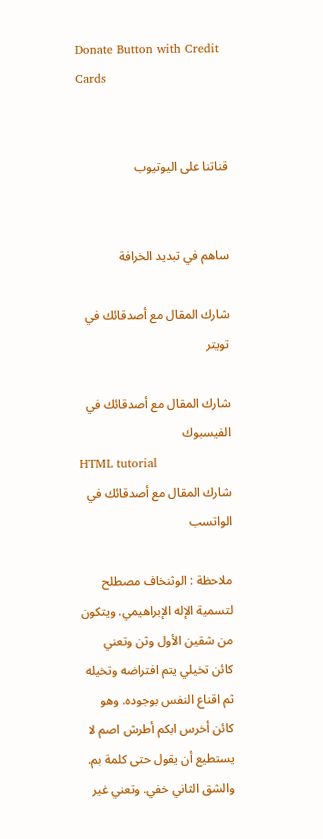Donate Button with Credit Cards


قناتنا على اليوتيوب


ساهم في تبديد الخرافة

شارك المقال مع أصدقائك في تويتر

شارك المقال مع أصدقائك في الفيسبوك
HTML tutorial
شارك المقال مع أصدقائك في الواتسب

ملاحظة : الوثنخاف مصطلح لتسمية الإله الإبراهيمي. ويتكون من شقين الأول وثن وتعني كائن تخيلي يتم افتراضه وتخيله ثم اقناع النفس بوجوده. وهو كائن أخرس ابكم أطرش اصم لا يستطيع أن يقول حتى كلمة بم. والشق الثاني خفي. وتعني غير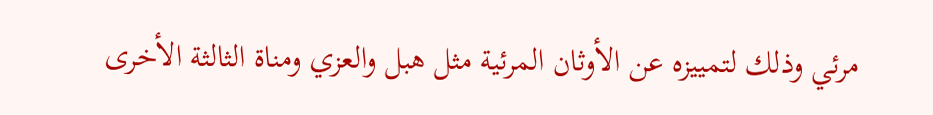مرئي وذلك لتمييزه عن الأوثان المرئية مثل هبل والعزي ومناة الثالثة الأخرى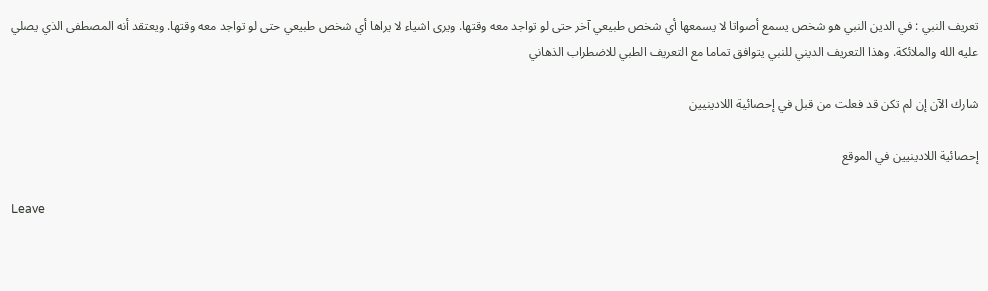تعريف النبي : في الدين النبي هو شخص يسمع أصواتا لا يسمعها أي شخص طبيعي آخر حتى لو تواجد معه وقتها. ويرى اشياء لا يراها أي شخص طبيعي حتى لو تواجد معه وقتها. ويعتقد أنه المصطفى الذي يصلي عليه الله والملائكة. وهذا التعريف الديني للنبي يتوافق تماما مع التعريف الطبي للاضطراب الذهاني

شارك الآن إن لم تكن قد فعلت من قبل في إحصائية اللادينيين

إحصائية اللادينيين في الموقع

Leave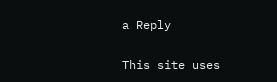a Reply

This site uses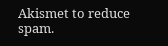Akismet to reduce spam.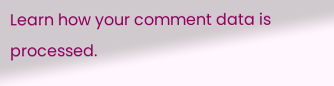Learn how your comment data is processed.